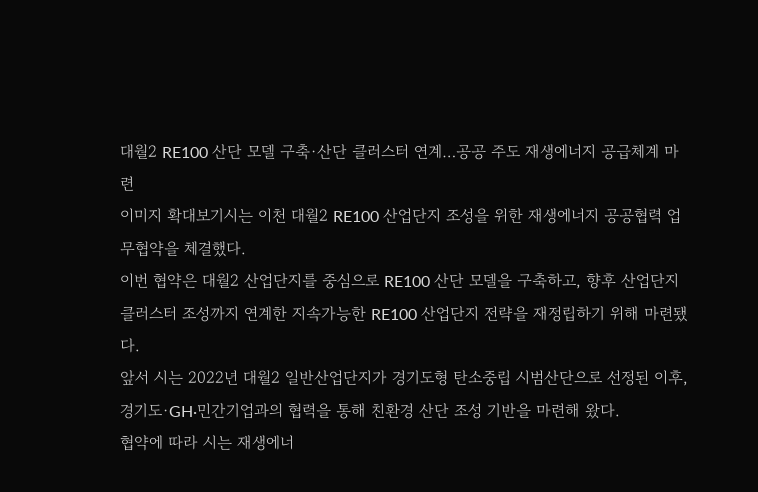대월2 RE100 산단 모델 구축·산단 클러스터 연계…공공 주도 재생에너지 공급체계 마련
이미지 확대보기시는 이천 대월2 RE100 산업단지 조성을 위한 재생에너지 공공협력 업무협약을 체결했다.
이번 협약은 대월2 산업단지를 중심으로 RE100 산단 모델을 구축하고, 향후 산업단지 클러스터 조성까지 연계한 지속가능한 RE100 산업단지 전략을 재정립하기 위해 마련됐다.
앞서 시는 2022년 대월2 일반산업단지가 경기도형 탄소중립 시범산단으로 선정된 이후, 경기도·GH·민간기업과의 협력을 통해 친환경 산단 조성 기반을 마련해 왔다.
협약에 따라 시는 재생에너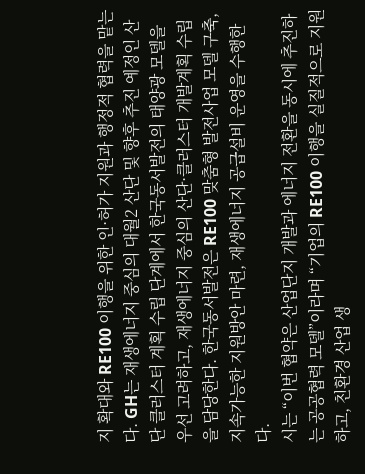지 확대와 RE100 이행을 위한 인·허가 지원과 행정적 협력을 맡는다. GH는 재생에너지 중심의 대월2 산단 및 향후 추진 예정인 산단 클러스터 계획 수립 단계에서 한국동서발전의 태양광 모델을 우선 고려하고, 재생에너지 중심의 산단·클러스터 개발계획 수립을 담당한다. 한국동서발전은 RE100 맞춤형 발전사업 모델 구축, 지속가능한 지원방안 마련, 재생에너지 공급설비 운영을 수행한다.
시는 “이번 협약은 산업단지 개발과 에너지 전환을 동시에 추진하는 공공협력 모델”이라며 “기업의 RE100 이행을 실질적으로 지원하고, 친환경 산업 생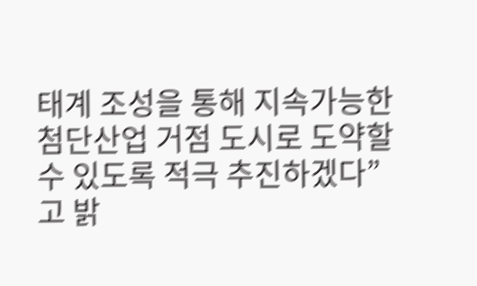태계 조성을 통해 지속가능한 첨단산업 거점 도시로 도약할 수 있도록 적극 추진하겠다”고 밝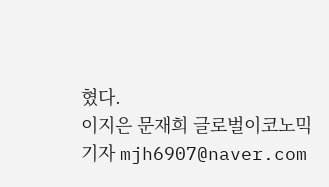혔다.
이지은 문재희 글로벌이코노믹 기자 mjh6907@naver.com